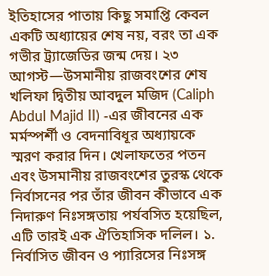ইতিহাসের পাতায় কিছু সমাপ্তি কেবল একটি অধ্যায়ের শেষ নয়, বরং তা এক গভীর ট্র্যাজেডির জন্ম দেয়। ২৩ আগস্ট—উসমানীয় রাজবংশের শেষ খলিফা দ্বিতীয় আবদুল মজিদ (Caliph Abdul Majid II) -এর জীবনের এক মর্মস্পর্শী ও বেদনাবিধূর অধ্যায়কে স্মরণ করার দিন। খেলাফতের পতন এবং উসমানীয় রাজবংশের তুরস্ক থেকে নির্বাসনের পর তাঁর জীবন কীভাবে এক নিদারুণ নিঃসঙ্গতায় পর্যবসিত হয়েছিল, এটি তারই এক ঐতিহাসিক দলিল। ১. নির্বাসিত জীবন ও প্যারিসের নিঃসঙ্গ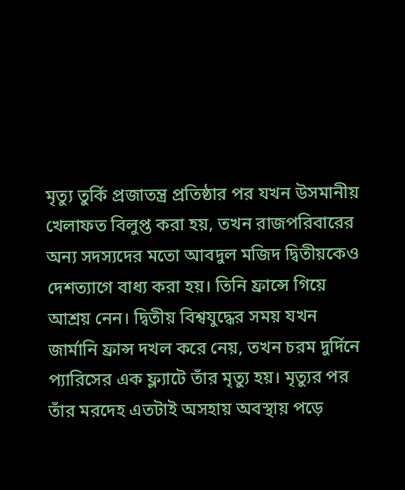মৃত্যু তুর্কি প্রজাতন্ত্র প্রতিষ্ঠার পর যখন উসমানীয় খেলাফত বিলুপ্ত করা হয়, তখন রাজপরিবারের অন্য সদস্যদের মতো আবদুল মজিদ দ্বিতীয়কেও দেশত্যাগে বাধ্য করা হয়। তিনি ফ্রান্সে গিয়ে আশ্রয় নেন। দ্বিতীয় বিশ্বযুদ্ধের সময় যখন জার্মানি ফ্রান্স দখল করে নেয়, তখন চরম দুর্দিনে প্যারিসের এক ফ্ল্যাটে তাঁর মৃত্যু হয়। মৃত্যুর পর তাঁর মরদেহ এতটাই অসহায় অবস্থায় পড়ে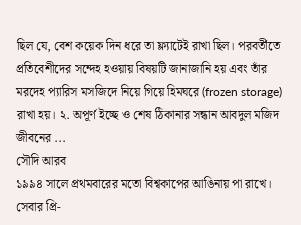ছিল যে, বেশ কয়েক দিন ধরে তা ফ্ল্যাটেই রাখা ছিল। পরবর্তীতে প্রতিবেশীদের সন্দেহ হওয়ায় বিষয়টি জানাজানি হয় এবং তাঁর মরদেহ প্যারিস মসজিদে নিয়ে গিয়ে হিমঘরে (frozen storage) রাখা হয়। ২. অপূর্ণ ইচ্ছে ও শেষ ঠিকানার সন্ধান আবদুল মজিদ জীবনের ...
সৌদি আরব
১৯৯৪ সালে প্রথমবারের মতো বিশ্বকাপের আঙিনায় পা রাখে। সেবার প্রি-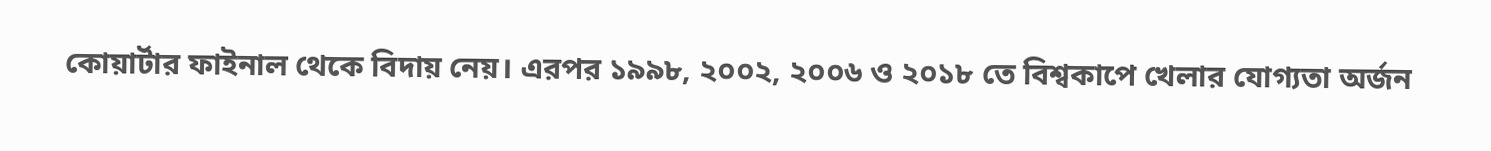কোয়ার্টার ফাইনাল থেকে বিদায় নেয়। এরপর ১৯৯৮, ২০০২, ২০০৬ ও ২০১৮ তে বিশ্বকাপে খেলার যোগ্যতা অর্জন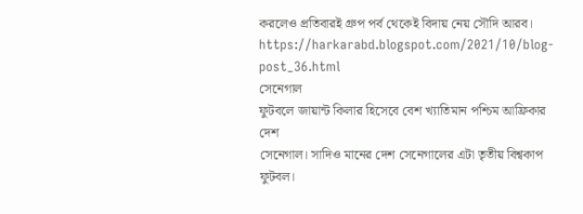করলেও প্রতিবারই গ্রুপ পর্ব থেকেই বিদায় নেয় সৌদি আরব।
https://harkarabd.blogspot.com/2021/10/blog-post_36.html
সেনেগাল
ফুটবলে জায়ান্ট কিলার হিসেবে বেশ খ্যাতিমান পশ্চিম আফ্রিকার দেশ
সেনেগাল। সাদিও মানের দেশ সেনেগালের এটা তৃতীয় বিশ্বকাপ ফুটবল।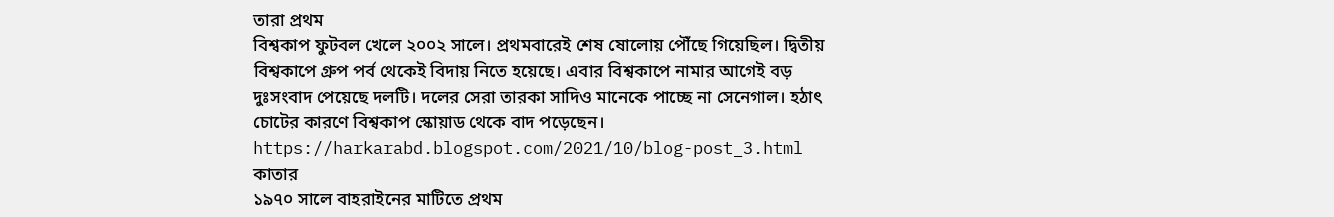তারা প্রথম
বিশ্বকাপ ফুটবল খেলে ২০০২ সালে। প্রথমবারেই শেষ ষোলোয় পৌঁছে গিয়েছিল। দ্বিতীয়
বিশ্বকাপে গ্রুপ পর্ব থেকেই বিদায় নিতে হয়েছে। এবার বিশ্বকাপে নামার আগেই বড়
দুঃসংবাদ পেয়েছে দলটি। দলের সেরা তারকা সাদিও মানেকে পাচ্ছে না সেনেগাল। হঠাৎ
চোটের কারণে বিশ্বকাপ স্কোয়াড থেকে বাদ পড়েছেন।
https://harkarabd.blogspot.com/2021/10/blog-post_3.html
কাতার
১৯৭০ সালে বাহরাইনের মাটিতে প্রথম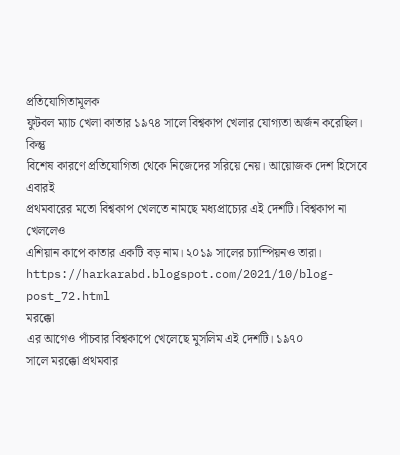প্রতিযোগিতামূলক
ফুটবল ম্যাচ খেলা কাতার ১৯৭৪ সালে বিশ্বকাপ খেলার যোগ্যতা অর্জন করেছিল। কিন্তু
বিশেষ কারণে প্রতিযোগিতা থেকে নিজেদের সরিয়ে নেয়। আয়োজক দেশ হিসেবে এবারই
প্রথমবারের মতো বিশ্বকাপ খেলতে নামছে মধ্যপ্রাচ্যের এই দেশটি। বিশ্বকাপ না খেললেও
এশিয়ান কাপে কাতার একটি বড় নাম। ২০১৯ সালের চ্যাম্পিয়নও তারা।
https://harkarabd.blogspot.com/2021/10/blog-post_72.html
মরক্কো
এর আগেও পাঁচবার বিশ্বকাপে খেলেছে মুসলিম এই দেশটি। ১৯৭০
সালে মরক্কো প্রথমবার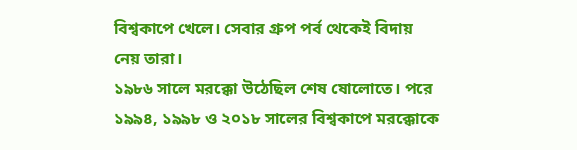বিশ্বকাপে খেলে। সেবার গ্রুপ পর্ব থেকেই বিদায় নেয় তারা।
১৯৮৬ সালে মরক্কো উঠেছিল শেষ ষোলোতে। পরে ১৯৯৪, ১৯৯৮ ও ২০১৮ সালের বিশ্বকাপে মরক্কোকে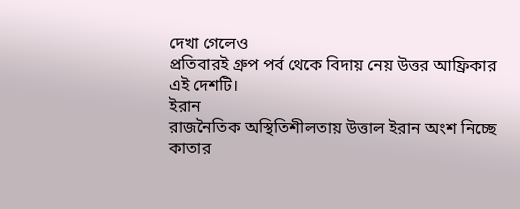দেখা গেলেও
প্রতিবারই গ্রুপ পর্ব থেকে বিদায় নেয় উত্তর আফ্রিকার এই দেশটি।
ইরান
রাজনৈতিক অস্থিতিশীলতায় উত্তাল ইরান অংশ নিচ্ছে
কাতার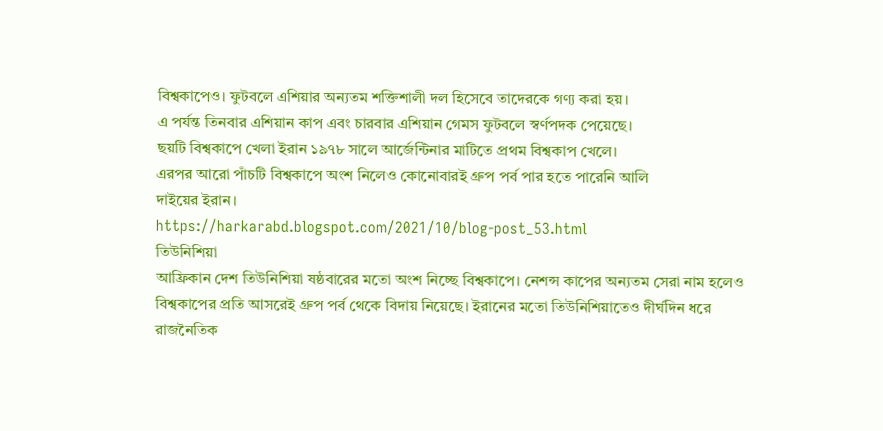বিশ্বকাপেও। ফুটবলে এশিয়ার অন্যতম শক্তিশালী দল হিসেবে তাদেরকে গণ্য করা হয়।
এ পর্যন্ত তিনবার এশিয়ান কাপ এবং চারবার এশিয়ান গেমস ফুটবলে স্বর্ণপদক পেয়েছে।
ছয়টি বিশ্বকাপে খেলা ইরান ১৯৭৮ সালে আর্জেন্টিনার মাটিতে প্রথম বিশ্বকাপ খেলে।
এরপর আরো পাঁচটি বিশ্বকাপে অংশ নিলেও কোনোবারই গ্রুপ পর্ব পার হতে পারেনি আলি
দাইয়ের ইরান।
https://harkarabd.blogspot.com/2021/10/blog-post_53.html
তিউনিশিয়া
আফ্রিকান দেশ তিউনিশিয়া ষষ্ঠবারের মতো অংশ নিচ্ছে বিশ্বকাপে। নেশন্স কাপের অন্যতম সেরা নাম হলেও বিশ্বকাপের প্রতি আসরেই গ্রুপ পর্ব থেকে বিদায় নিয়েছে। ইরানের মতো তিউনিশিয়াতেও দীর্ঘদিন ধরে রাজনৈতিক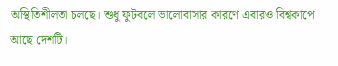অস্থিতিশীলতা চলছে। শুধু ফুটবলে ভালোবাসার কারণে এবারও বিশ্বকাপে আছে দেশটি।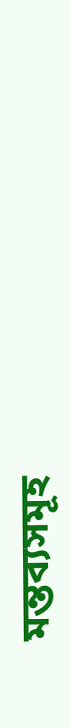মন্তব্যসমূহ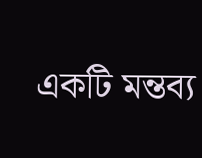একটি মন্তব্য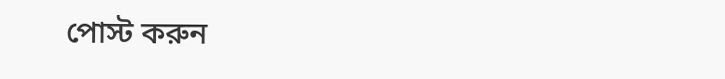পোস্ট করুন